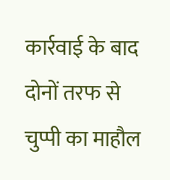कार्रवाई के बाद दोनों तरफ से चुप्पी का माहौल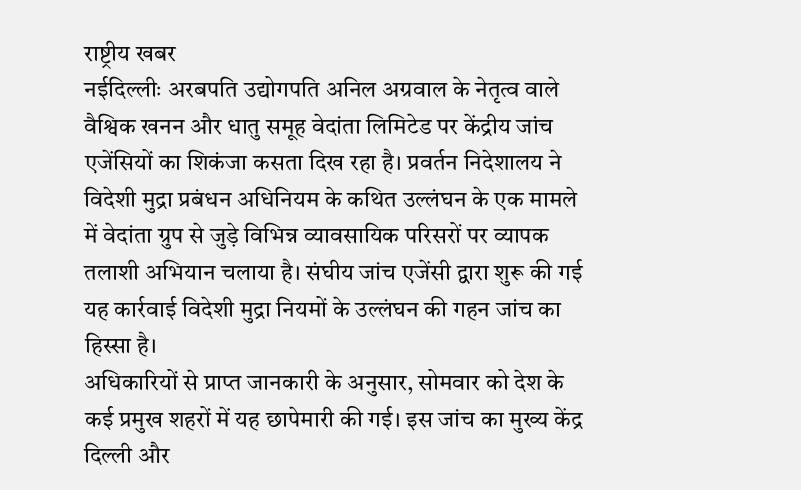राष्ट्रीय खबर
नईदिल्लीः अरबपति उद्योगपति अनिल अग्रवाल के नेतृत्व वाले वैश्विक खनन और धातु समूह वेदांता लिमिटेड पर केंद्रीय जांच एजेंसियों का शिकंजा कसता दिख रहा है। प्रवर्तन निदेशालय ने विदेशी मुद्रा प्रबंधन अधिनियम के कथित उल्लंघन के एक मामले में वेदांता ग्रुप से जुड़े विभिन्न व्यावसायिक परिसरों पर व्यापक तलाशी अभियान चलाया है। संघीय जांच एजेंसी द्वारा शुरू की गई यह कार्रवाई विदेशी मुद्रा नियमों के उल्लंघन की गहन जांच का हिस्सा है।
अधिकारियों से प्राप्त जानकारी के अनुसार, सोमवार को देश के कई प्रमुख शहरों में यह छापेमारी की गई। इस जांच का मुख्य केंद्र दिल्ली और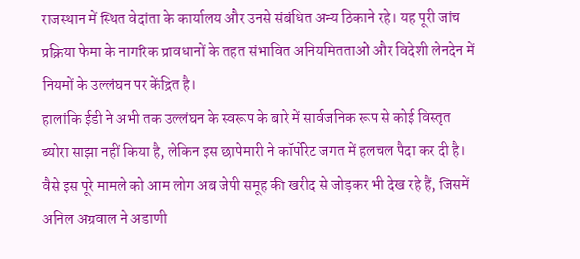राजस्थान में स्थित वेदांता के कार्यालय और उनसे संबंधित अन्य ठिकाने रहे। यह पूरी जांच प्रक्रिया फेमा के नागरिक प्रावधानों के तहत संभावित अनियमितताओं और विदेशी लेनदेन में नियमों के उल्लंघन पर केंद्रित है।
हालांकि ईडी ने अभी तक उल्लंघन के स्वरूप के बारे में सार्वजनिक रूप से कोई विस्तृत ब्योरा साझा नहीं किया है, लेकिन इस छापेमारी ने कॉर्पोरेट जगत में हलचल पैदा कर दी है। वैसे इस पूरे मामले को आम लोग अब जेपी समूह की खरीद से जोड़कर भी देख रहे हैं, जिसमें अनिल अग्रवाल ने अडाणी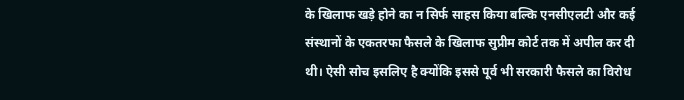के खिलाफ खड़े होने का न सिर्फ साहस किया बल्कि एनसीएलटी और कई संस्थानों के एकतरफा फैसले के खिलाफ सुप्रीम कोर्ट तक में अपील कर दी थी। ऐसी सोच इसलिए है क्योंकि इससे पूर्व भी सरकारी फैसले का विरोध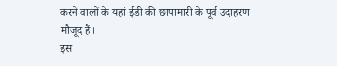करने वालों के यहां ईडी की छापामारी के पूर्व उदाहरण मौजूद हैं।
इस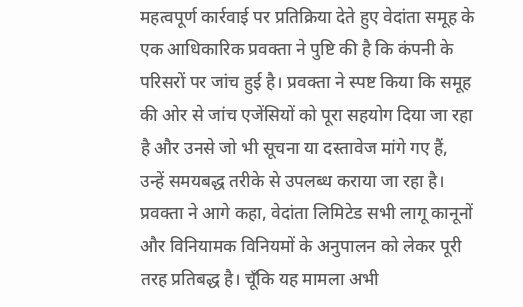महत्वपूर्ण कार्रवाई पर प्रतिक्रिया देते हुए वेदांता समूह के एक आधिकारिक प्रवक्ता ने पुष्टि की है कि कंपनी के परिसरों पर जांच हुई है। प्रवक्ता ने स्पष्ट किया कि समूह की ओर से जांच एजेंसियों को पूरा सहयोग दिया जा रहा है और उनसे जो भी सूचना या दस्तावेज मांगे गए हैं, उन्हें समयबद्ध तरीके से उपलब्ध कराया जा रहा है। प्रवक्ता ने आगे कहा, वेदांता लिमिटेड सभी लागू कानूनों और विनियामक विनियमों के अनुपालन को लेकर पूरी तरह प्रतिबद्ध है। चूँकि यह मामला अभी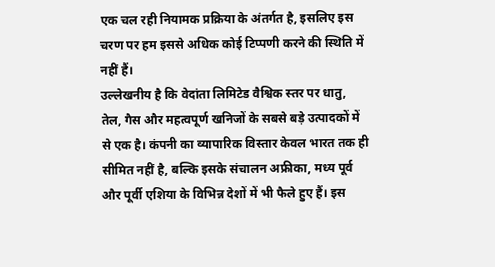एक चल रही नियामक प्रक्रिया के अंतर्गत है, इसलिए इस चरण पर हम इससे अधिक कोई टिप्पणी करने की स्थिति में नहीं हैं।
उल्लेखनीय है कि वेदांता लिमिटेड वैश्विक स्तर पर धातु, तेल, गैस और महत्वपूर्ण खनिजों के सबसे बड़े उत्पादकों में से एक है। कंपनी का व्यापारिक विस्तार केवल भारत तक ही सीमित नहीं है, बल्कि इसके संचालन अफ्रीका, मध्य पूर्व और पूर्वी एशिया के विभिन्न देशों में भी फैले हुए हैं। इस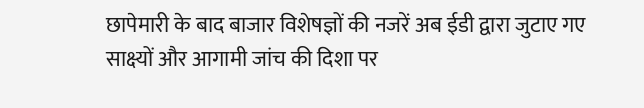छापेमारी के बाद बाजार विशेषज्ञों की नजरें अब ईडी द्वारा जुटाए गए साक्ष्यों और आगामी जांच की दिशा पर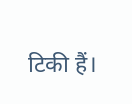टिकी हैं।